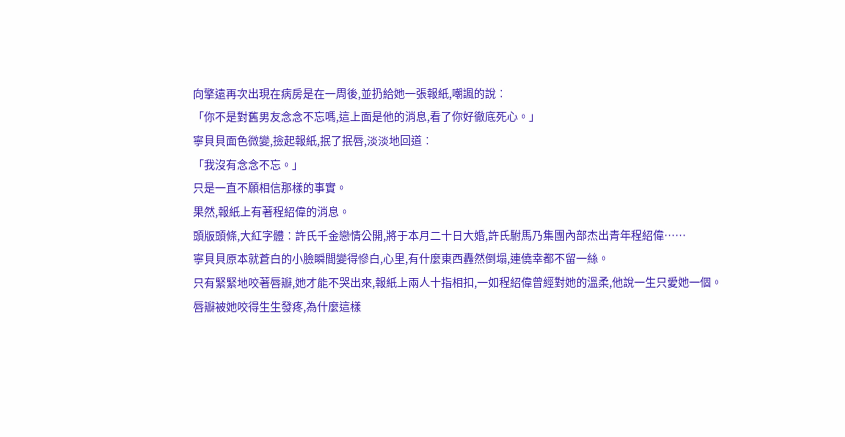向擎遠再次出現在病房是在一周後,並扔給她一張報紙,嘲諷的說︰
「你不是對舊男友念念不忘嗎,這上面是他的消息,看了你好徹底死心。」
寧貝貝面色微變,撿起報紙,抿了抿唇,淡淡地回道︰
「我沒有念念不忘。」
只是一直不願相信那樣的事實。
果然,報紙上有著程紹偉的消息。
頭版頭條,大紅字體︰許氏千金戀情公開,將于本月二十日大婚,許氏駙馬乃集團內部杰出青年程紹偉……
寧貝貝原本就蒼白的小臉瞬間變得慘白,心里,有什麼東西轟然倒塌,連僥幸都不留一絲。
只有緊緊地咬著唇瓣,她才能不哭出來,報紙上兩人十指相扣,一如程紹偉曾經對她的溫柔,他說一生只愛她一個。
唇瓣被她咬得生生發疼,為什麼這樣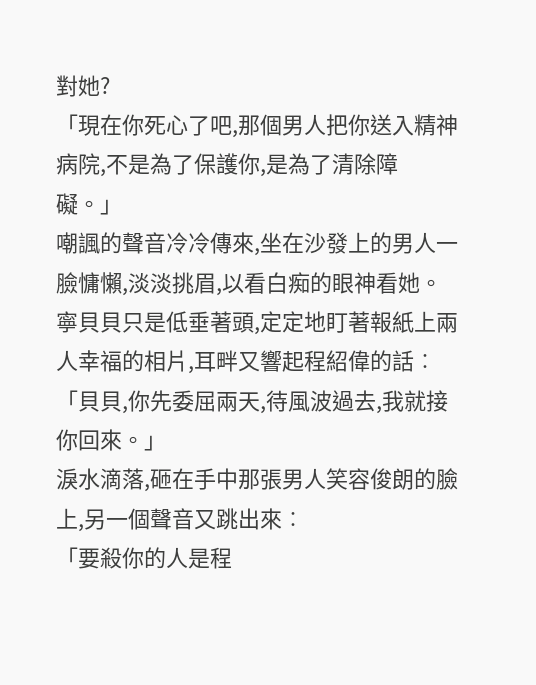對她?
「現在你死心了吧,那個男人把你送入精神病院,不是為了保護你,是為了清除障礙。」
嘲諷的聲音冷冷傳來,坐在沙發上的男人一臉慵懶,淡淡挑眉,以看白痴的眼神看她。
寧貝貝只是低垂著頭,定定地盯著報紙上兩人幸福的相片,耳畔又響起程紹偉的話︰
「貝貝,你先委屈兩天,待風波過去,我就接你回來。」
淚水滴落,砸在手中那張男人笑容俊朗的臉上,另一個聲音又跳出來︰
「要殺你的人是程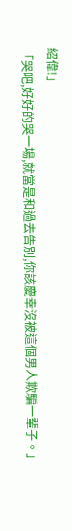紹偉!」
「哭吧,好好的哭一場,就當是和過去告別,你該慶幸沒被這個男人欺騙一輩子。」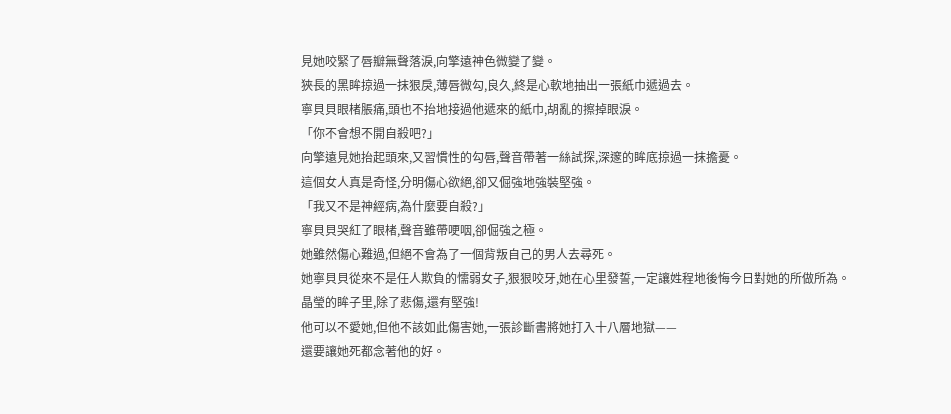見她咬緊了唇瓣無聲落淚,向擎遠神色微變了變。
狹長的黑眸掠過一抹狠戾,薄唇微勾,良久,終是心軟地抽出一張紙巾遞過去。
寧貝貝眼楮脹痛,頭也不抬地接過他遞來的紙巾,胡亂的擦掉眼淚。
「你不會想不開自殺吧?」
向擎遠見她抬起頭來,又習慣性的勾唇,聲音帶著一絲試探,深邃的眸底掠過一抹擔憂。
這個女人真是奇怪,分明傷心欲絕,卻又倔強地強裝堅強。
「我又不是神經病,為什麼要自殺?」
寧貝貝哭紅了眼楮,聲音雖帶哽咽,卻倔強之極。
她雖然傷心難過,但絕不會為了一個背叛自己的男人去尋死。
她寧貝貝從來不是任人欺負的懦弱女子,狠狠咬牙,她在心里發誓,一定讓姓程地後悔今日對她的所做所為。
晶瑩的眸子里,除了悲傷,還有堅強!
他可以不愛她,但他不該如此傷害她,一張診斷書將她打入十八層地獄——
還要讓她死都念著他的好。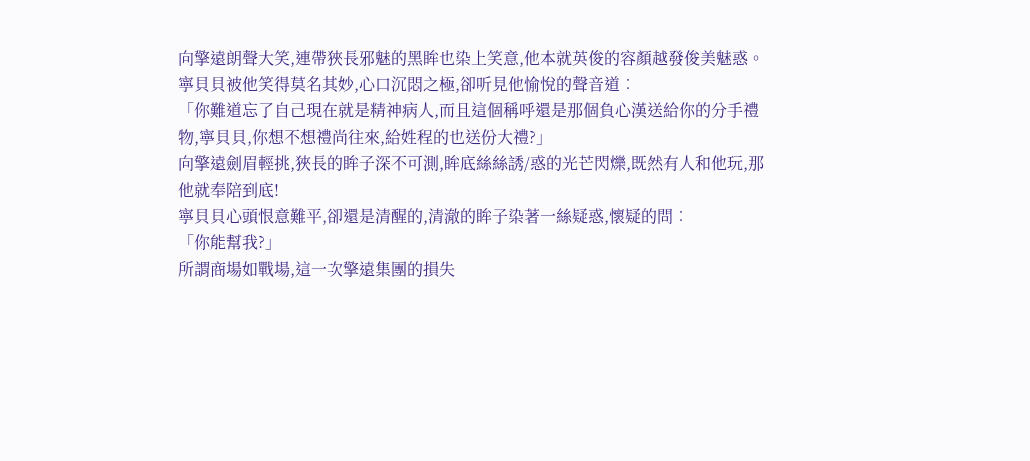向擎遠朗聲大笑,連帶狹長邪魅的黑眸也染上笑意,他本就英俊的容顏越發俊美魅惑。
寧貝貝被他笑得莫名其妙,心口沉悶之極,卻听見他愉悅的聲音道︰
「你難道忘了自己現在就是精神病人,而且這個稱呼還是那個負心漢送給你的分手禮物,寧貝貝,你想不想禮尚往來,給姓程的也送份大禮?」
向擎遠劍眉輕挑,狹長的眸子深不可測,眸底絲絲誘/惑的光芒閃爍,既然有人和他玩,那他就奉陪到底!
寧貝貝心頭恨意難平,卻還是清醒的,清澈的眸子染著一絲疑惑,懷疑的問︰
「你能幫我?」
所謂商場如戰場,這一次擎遠集團的損失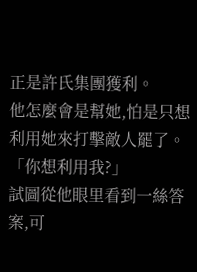正是許氏集團獲利。
他怎麼會是幫她,怕是只想利用她來打擊敵人罷了。
「你想利用我?」
試圖從他眼里看到一絲答案,可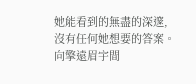她能看到的無盡的深邃,沒有任何她想要的答案。
向擎遠眉宇間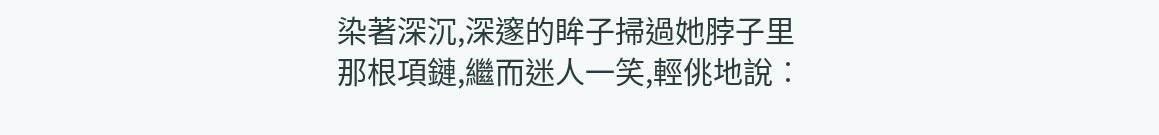染著深沉,深邃的眸子掃過她脖子里那根項鏈,繼而迷人一笑,輕佻地說︰